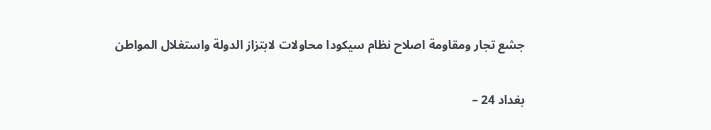جشع تجار ومقاومة اصلاح نظام سيكودا محاولات لابتزاز الدولة واستغلال المواطن

بغداد 24 –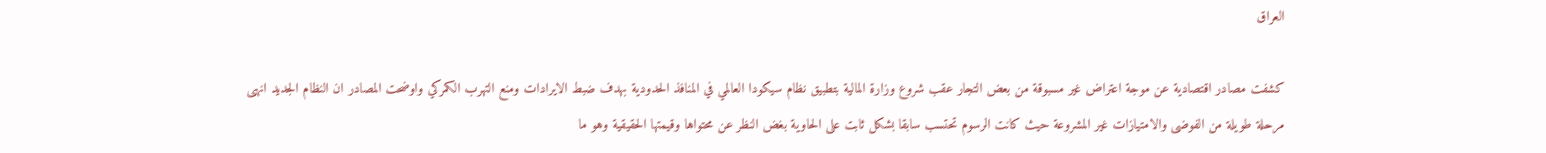العراق

كشفت مصادر اقتصادية عن موجة اعتراض غير مسبوقة من بعض التجار عقب شروع وزارة المالية بتطبيق نظام سيكودا العالمي في المنافذ الحدودية بهدف ضبط الايرادات ومنع التهرب الكمركي واوضحت المصادر ان النظام الجديد انهى مرحلة طويلة من الفوضى والامتيازات غير المشروعة حيث كانت الرسوم تحتسب سابقا بشكل ثابت على الحاوية بغض النظر عن محتواها وقيمتها الحقيقية وهو ما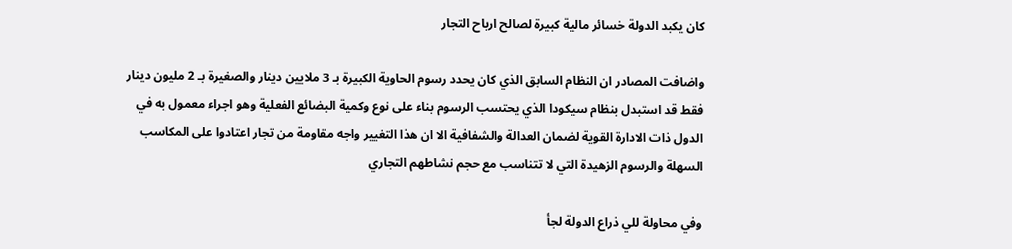كان يكبد الدولة خسائر مالية كبيرة لصالح ارباح التجار

واضافت المصادر ان النظام السابق الذي كان يحدد رسوم الحاوية الكبيرة بـ 3 ملايين دينار والصغيرة بـ 2 مليون دينار فقط قد استبدل بنظام سيكودا الذي يحتسب الرسوم بناء على نوع وكمية البضائع الفعلية وهو اجراء معمول به في الدول ذات الادارة القوية لضمان العدالة والشفافية الا ان هذا التغيير واجه مقاومة من تجار اعتادوا على المكاسب السهلة والرسوم الزهيدة التي لا تتناسب مع حجم نشاطهم التجاري

وفي محاولة للي ذراع الدولة لجأ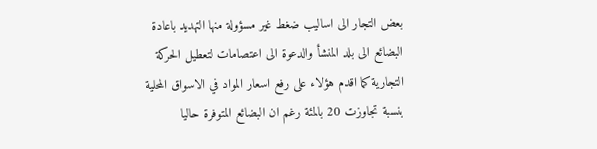بعض التجار الى اساليب ضغط غير مسؤولة منها التهديد باعادة البضائع الى بلد المنشأ والدعوة الى اعتصامات لتعطيل الحركة التجارية كما اقدم هؤلاء على رفع اسعار المواد في الاسواق المحلية بنسبة تجاوزت 20 بالمئة رغم ان البضائع المتوفرة حاليا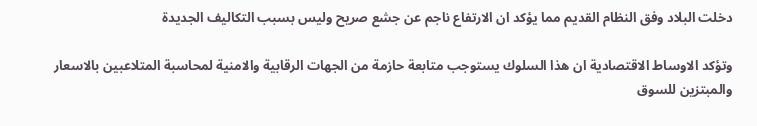دخلت البلاد وفق النظام القديم مما يؤكد ان الارتفاع ناجم عن جشع صريح وليس بسبب التكاليف الجديدة

وتؤكد الاوساط الاقتصادية ان هذا السلوك يستوجب متابعة حازمة من الجهات الرقابية والامنية لمحاسبة المتلاعبين بالاسعار والمبتزين للسوق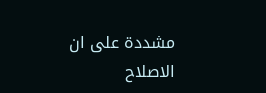مشددة على ان الاصلاح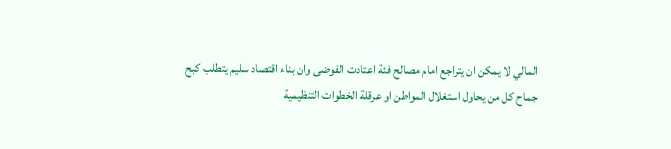المالي لا يمكن ان يتراجع امام مصالح فئة اعتادت الفوضى وان بناء اقتصاد سليم يتطلب كبح جماح كل من يحاول استغلال المواطن او عرقلة الخطوات التنظيمية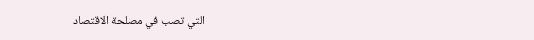التي تصب في مصلحة الاقتصاد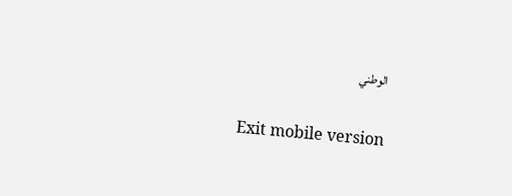الوطني

Exit mobile version